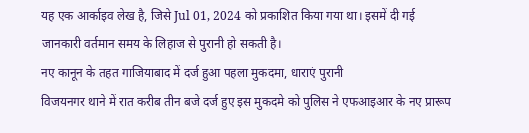यह एक आर्काइव लेख है, जिसे Jul 01, 2024 को प्रकाशित किया गया था। इसमें दी गई जानकारी वर्तमान समय के लिहाज से पुरानी हो सकती है।
नए कानून के तहत गाजियाबाद में दर्ज हुआ पहला मुकदमा, धाराएं पुरानी
विजयनगर थाने में रात करीब तीन बजे दर्ज हुए इस मुकदमे को पुलिस ने एफआइआर के नए प्रारूप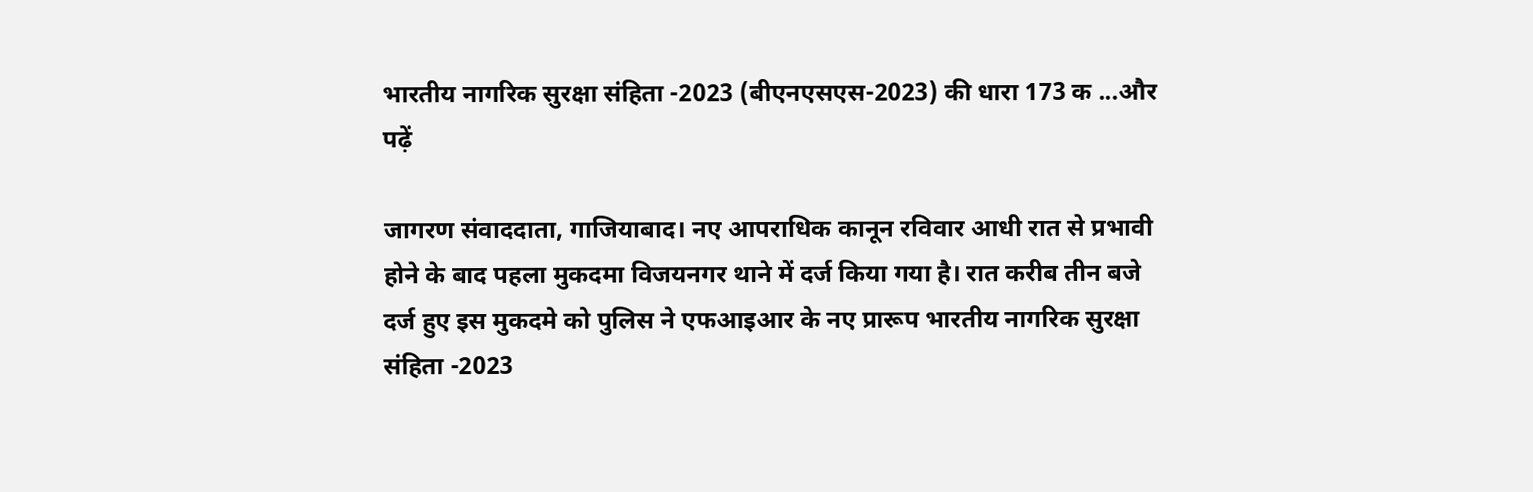भारतीय नागरिक सुरक्षा संहिता -2023 (बीएनएसएस-2023) की धारा 173 क ...और पढ़ें

जागरण संवाददाता, गाजियाबाद। नए आपराधिक कानून रविवार आधी रात से प्रभावी होने के बाद पहला मुकदमा विजयनगर थाने में दर्ज किया गया है। रात करीब तीन बजे दर्ज हुए इस मुकदमे को पुलिस ने एफआइआर के नए प्रारूप भारतीय नागरिक सुरक्षा संहिता -2023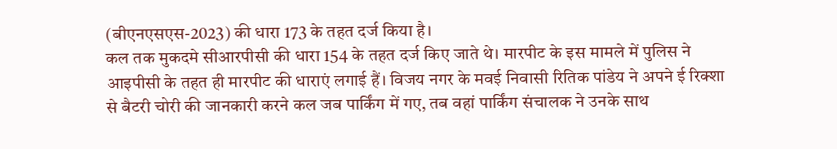(बीएनएसएस-2023) की धारा 173 के तहत दर्ज किया है।
कल तक मुकदमे सीआरपीसी की धारा 154 के तहत दर्ज किए जाते थे। मारपीट के इस मामले में पुलिस ने आइपीसी के तहत ही मारपीट की धाराएं लगाई हैं। विजय नगर के मवई निवासी रितिक पांडेय ने अपने ई रिक्शा से बैटरी चोरी की जानकारी करने कल जब पार्किंग में गए, तब वहां पार्किंग संचालक ने उनके साथ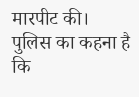मारपीट की।
पुलिस का कहना है कि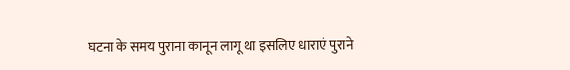घटना के समय पुराना कानून लागू था इसलिए धाराएं पुराने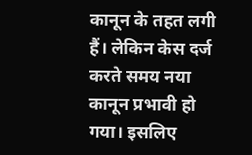कानून के तहत लगी हैं। लेकिन केस दर्ज करते समय नया कानून प्रभावी हो गया। इसलिए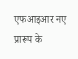एफआइआर नए प्रारूप के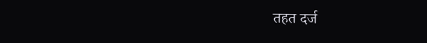तहत दर्ज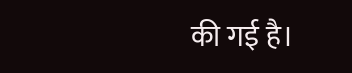की गई है।